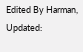Edited By Harman, Updated: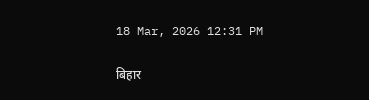18 Mar, 2026 12:31 PM

बिहार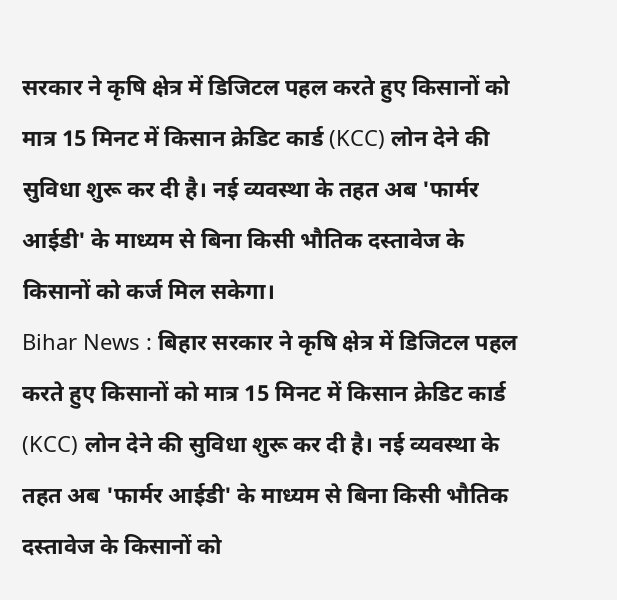सरकार ने कृषि क्षेत्र में डिजिटल पहल करते हुए किसानों को मात्र 15 मिनट में किसान क्रेडिट कार्ड (KCC) लोन देने की सुविधा शुरू कर दी है। नई व्यवस्था के तहत अब 'फार्मर आईडी' के माध्यम से बिना किसी भौतिक दस्तावेज के किसानों को कर्ज मिल सकेगा।
Bihar News : बिहार सरकार ने कृषि क्षेत्र में डिजिटल पहल करते हुए किसानों को मात्र 15 मिनट में किसान क्रेडिट कार्ड (KCC) लोन देने की सुविधा शुरू कर दी है। नई व्यवस्था के तहत अब 'फार्मर आईडी' के माध्यम से बिना किसी भौतिक दस्तावेज के किसानों को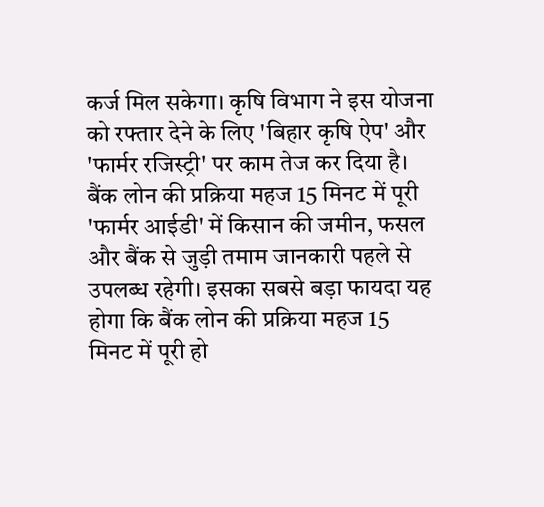कर्ज मिल सकेगा। कृषि विभाग ने इस योजना को रफ्तार देने के लिए 'बिहार कृषि ऐप' और 'फार्मर रजिस्ट्री' पर काम तेज कर दिया है।
बैंक लोन की प्रक्रिया महज 15 मिनट में पूरी
'फार्मर आईडी' में किसान की जमीन, फसल और बैंक से जुड़ी तमाम जानकारी पहले से उपलब्ध रहेगी। इसका सबसे बड़ा फायदा यह होगा कि बैंक लोन की प्रक्रिया महज 15 मिनट में पूरी हो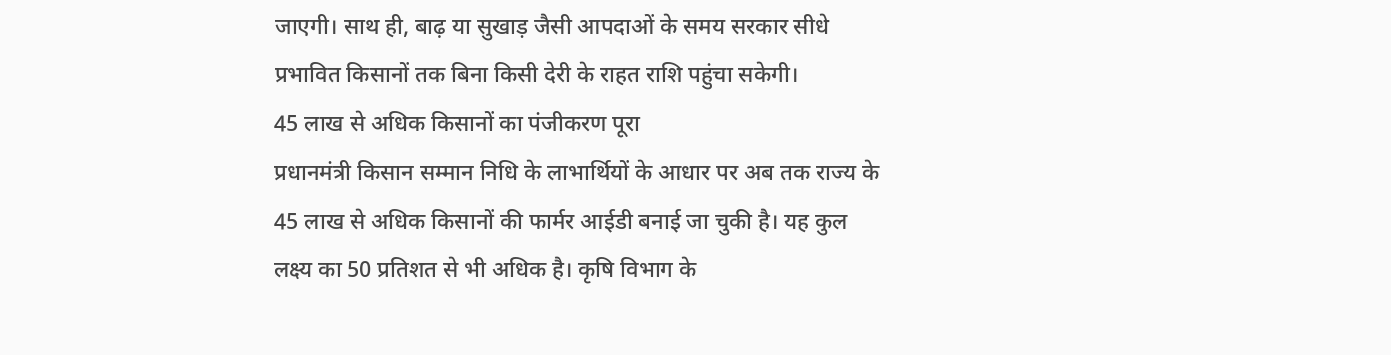जाएगी। साथ ही, बाढ़ या सुखाड़ जैसी आपदाओं के समय सरकार सीधे प्रभावित किसानों तक बिना किसी देरी के राहत राशि पहुंचा सकेगी।
45 लाख से अधिक किसानों का पंजीकरण पूरा
प्रधानमंत्री किसान सम्मान निधि के लाभार्थियों के आधार पर अब तक राज्य के 45 लाख से अधिक किसानों की फार्मर आईडी बनाई जा चुकी है। यह कुल लक्ष्य का 50 प्रतिशत से भी अधिक है। कृषि विभाग के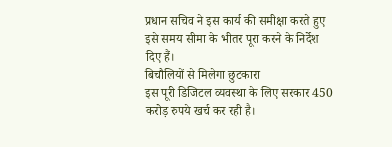प्रधान सचिव ने इस कार्य की समीक्षा करते हुए इसे समय सीमा के भीतर पूरा करने के निर्देश दिए हैं।
बिचौलियों से मिलेगा छुटकारा
इस पूरी डिजिटल व्यवस्था के लिए सरकार 450 करोड़ रुपये खर्च कर रही है।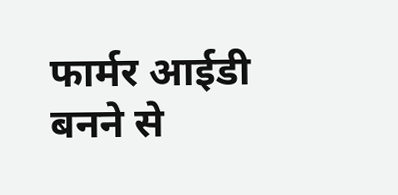फार्मर आईडी बनने से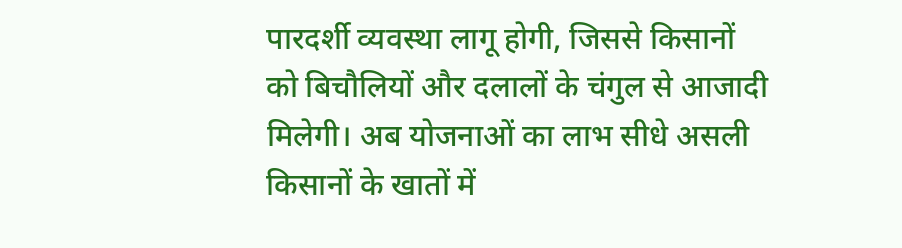पारदर्शी व्यवस्था लागू होगी, जिससे किसानों को बिचौलियों और दलालों के चंगुल से आजादी मिलेगी। अब योजनाओं का लाभ सीधे असली किसानों के खातों में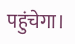पहुंचेगा।